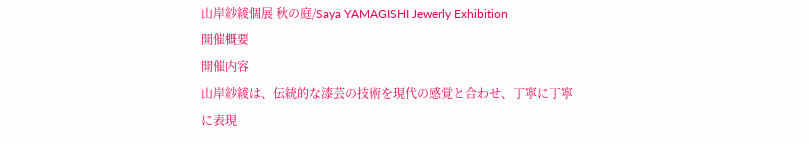山岸紗綾個展 秋の庭/Saya YAMAGISHI Jewerly Exhibition
開催概要
開催内容
山岸紗綾は、伝統的な漆芸の技術を現代の感覚と合わせ、丁寧に丁寧に表現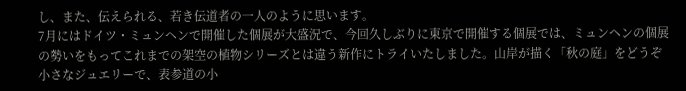し、また、伝えられる、若き伝道者の一人のように思います。
7月にはドイツ・ミュンヘンで開催した個展が大盛況で、今回久しぶりに東京で開催する個展では、ミュンヘンの個展の勢いをもってこれまでの架空の植物シリーズとは違う新作にトライいたしました。山岸が描く「秋の庭」をどうぞ小さなジュエリーで、表参道の小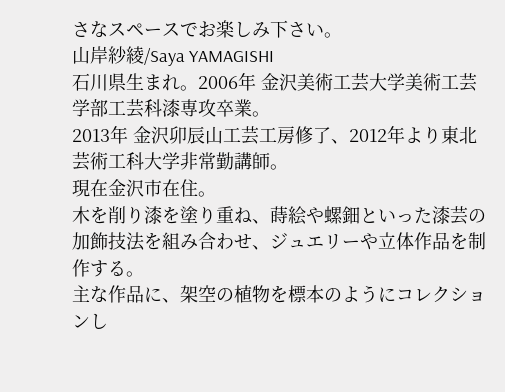さなスペースでお楽しみ下さい。
山岸紗綾/Saya YAMAGISHI
石川県生まれ。2006年 金沢美術工芸大学美術工芸学部工芸科漆専攻卒業。
2013年 金沢卯辰山工芸工房修了、2012年より東北芸術工科大学非常勤講師。
現在金沢市在住。
木を削り漆を塗り重ね、蒔絵や螺鈿といった漆芸の加飾技法を組み合わせ、ジュエリーや立体作品を制作する。
主な作品に、架空の植物を標本のようにコレクションし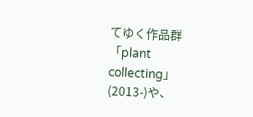てゆく作品群「plant collecting」(2013-)や、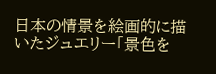日本の情景を絵画的に描いたジュエリー「景色を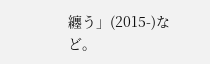纏う」(2015-)など。